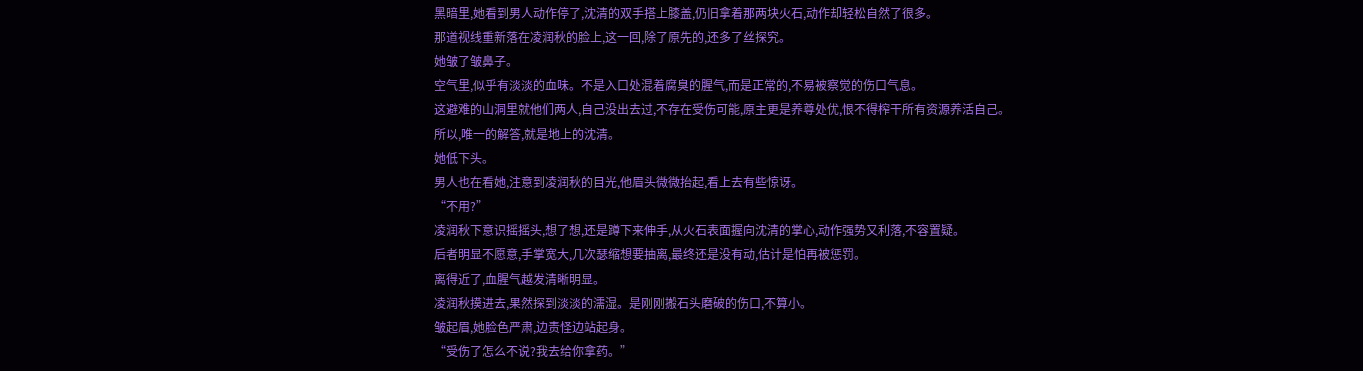黑暗里,她看到男人动作停了,沈清的双手搭上膝盖,仍旧拿着那两块火石,动作却轻松自然了很多。
那道视线重新落在凌润秋的脸上,这一回,除了原先的,还多了丝探究。
她皱了皱鼻子。
空气里,似乎有淡淡的血味。不是入口处混着腐臭的腥气,而是正常的,不易被察觉的伤口气息。
这避难的山洞里就他们两人,自己没出去过,不存在受伤可能,原主更是养尊处优,恨不得榨干所有资源养活自己。
所以,唯一的解答,就是地上的沈清。
她低下头。
男人也在看她,注意到凌润秋的目光,他眉头微微抬起,看上去有些惊讶。
“不用?”
凌润秋下意识摇摇头,想了想,还是蹲下来伸手,从火石表面握向沈清的掌心,动作强势又利落,不容置疑。
后者明显不愿意,手掌宽大,几次瑟缩想要抽离,最终还是没有动,估计是怕再被惩罚。
离得近了,血腥气越发清晰明显。
凌润秋摸进去,果然探到淡淡的濡湿。是刚刚搬石头磨破的伤口,不算小。
皱起眉,她脸色严肃,边责怪边站起身。
“受伤了怎么不说?我去给你拿药。”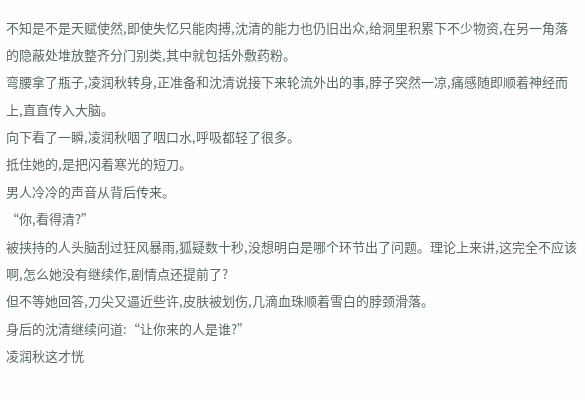不知是不是天赋使然,即使失忆只能肉搏,沈清的能力也仍旧出众,给洞里积累下不少物资,在另一角落的隐蔽处堆放整齐分门别类,其中就包括外敷药粉。
弯腰拿了瓶子,凌润秋转身,正准备和沈清说接下来轮流外出的事,脖子突然一凉,痛感随即顺着神经而上,直直传入大脑。
向下看了一瞬,凌润秋咽了咽口水,呼吸都轻了很多。
抵住她的,是把闪着寒光的短刀。
男人冷冷的声音从背后传来。
“你,看得清?”
被挟持的人头脑刮过狂风暴雨,狐疑数十秒,没想明白是哪个环节出了问题。理论上来讲,这完全不应该啊,怎么她没有继续作,剧情点还提前了?
但不等她回答,刀尖又逼近些许,皮肤被划伤,几滴血珠顺着雪白的脖颈滑落。
身后的沈清继续问道:“让你来的人是谁?”
凌润秋这才恍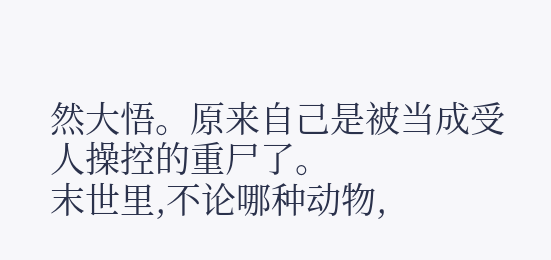然大悟。原来自己是被当成受人操控的重尸了。
末世里,不论哪种动物,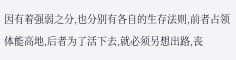因有着强弱之分,也分别有各自的生存法则,前者占领体能高地,后者为了活下去,就必须另想出路,丧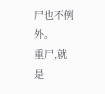尸也不例外。
重尸,就是